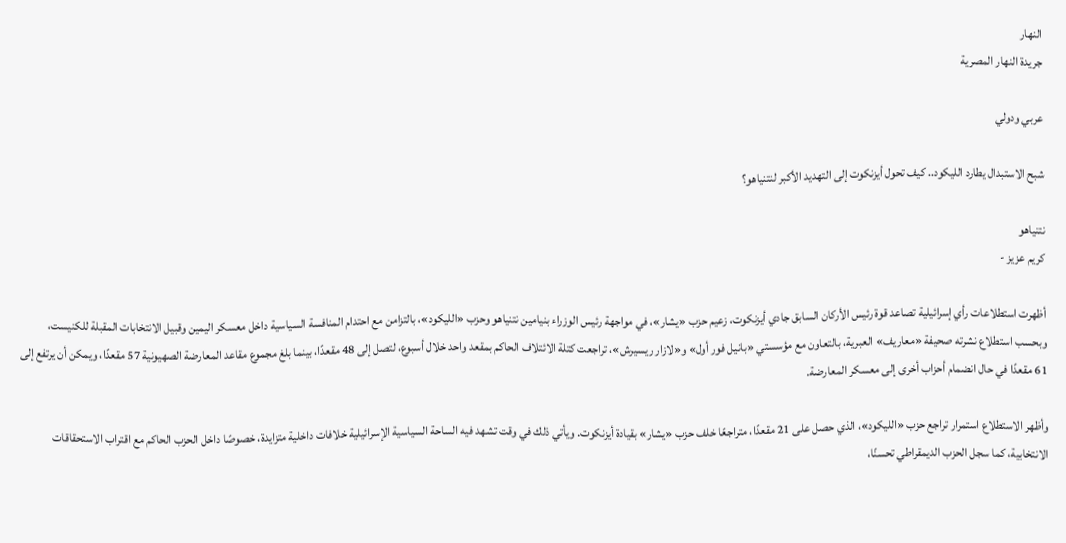النهار
جريدة النهار المصرية

عربي ودولي

شبح الاستبدال يطارد الليكود.. كيف تحول أيزنكوت إلى التهديد الأكبر لنتنياهو؟

نتنياهو
كريم عزيز -

أظهرت استطلاعات رأي إسرائيلية تصاعد قوة رئيس الأركان السابق جادي أيزنكوت، زعيم حزب «يشار»، في مواجهة رئيس الوزراء بنيامين نتنياهو وحزب «الليكود»، بالتزامن مع احتدام المنافسة السياسية داخل معسكر اليمين وقبيل الانتخابات المقبلة للكنيست، وبحسب استطلاع نشرته صحيفة «معاريف» العبرية، بالتعاون مع مؤسستي «بانيل فور أول» و«لازار ريسيرش»، تراجعت كتلة الائتلاف الحاكم بمقعد واحد خلال أسبوع، لتصل إلى 48 مقعدًا، بينما بلغ مجموع مقاعد المعارضة الصهيونية 57 مقعدًا، ويمكن أن يرتفع إلى 61 مقعدًا في حال انضمام أحزاب أخرى إلى معسكر المعارضة.

وأظهر الاستطلاع استمرار تراجع حزب «الليكود»، الذي حصل على 21 مقعدًا، متراجعًا خلف حزب «يشار» بقيادة أيزنكوت. ويأتي ذلك في وقت تشهد فيه الساحة السياسية الإسرائيلية خلافات داخلية متزايدة، خصوصًا داخل الحزب الحاكم مع اقتراب الاستحقاقات الانتخابية، كما سجل الحزب الديمقراطي تحسنًا،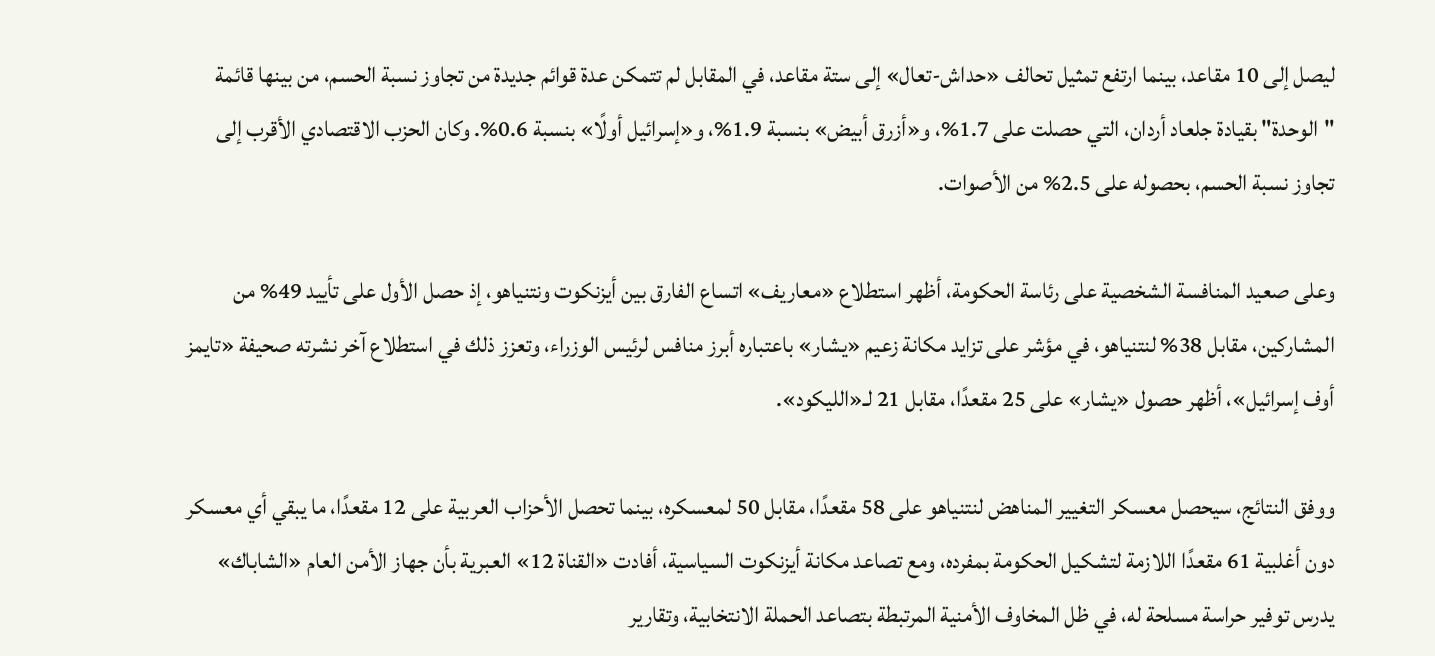ليصل إلى 10 مقاعد، بينما ارتفع تمثيل تحالف «حداش-تعال» إلى ستة مقاعد، في المقابل لم تتمكن عدة قوائم جديدة من تجاوز نسبة الحسم، من بينها قائمة "الوحدة" بقيادة جلعاد أردان، التي حصلت على 1.7%، و«أزرق أبيض» بنسبة 1.9%، و«إسرائيل أولًا» بنسبة 0.6%. وكان الحزب الاقتصادي الأقرب إلى تجاوز نسبة الحسم، بحصوله على 2.5% من الأصوات.

وعلى صعيد المنافسة الشخصية على رئاسة الحكومة، أظهر استطلاع «معاريف» اتساع الفارق بين أيزنكوت ونتنياهو، إذ حصل الأول على تأييد 49% من المشاركين، مقابل 38% لنتنياهو، في مؤشر على تزايد مكانة زعيم «يشار» باعتباره أبرز منافس لرئيس الوزراء، وتعزز ذلك في استطلاع آخر نشرته صحيفة «تايمز أوف إسرائيل»، أظهر حصول «يشار» على 25 مقعدًا، مقابل 21 لـ«الليكود».

ووفق النتائج، سيحصل معسكر التغيير المناهض لنتنياهو على 58 مقعدًا، مقابل 50 لمعسكره، بينما تحصل الأحزاب العربية على 12 مقعدًا، ما يبقي أي معسكر دون أغلبية 61 مقعدًا اللازمة لتشكيل الحكومة بمفرده، ومع تصاعد مكانة أيزنكوت السياسية، أفادت «القناة 12» العبرية بأن جهاز الأمن العام «الشاباك» يدرس توفير حراسة مسلحة له، في ظل المخاوف الأمنية المرتبطة بتصاعد الحملة الانتخابية، وتقارير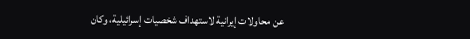عن محاولات إيرانية لاستهداف شخصيات إسرائيلية، وكان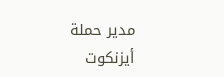مدير حملة أيزنكوت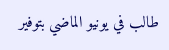طالب في يونيو الماضي بتوفير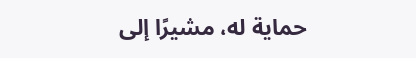حماية له، مشيرًا إلى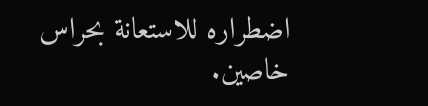اضطراره للاستعانة بحراس خاصين.